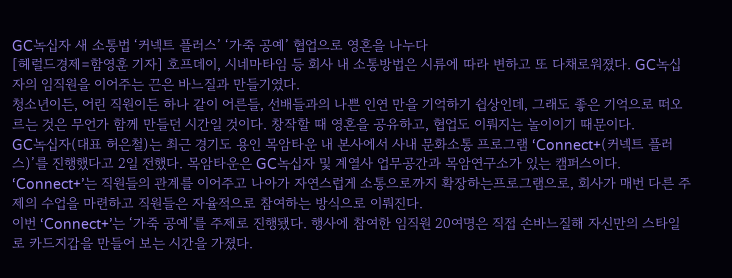GC녹십자 새 소통법 ‘커넥트 플러스’ ‘가죽 공예’ 협업으로 영혼을 나누다
[헤럴드경제=함영훈 기자] 호프데이, 시네마타임 등 회사 내 소통방법은 시류에 따라 변하고 또 다채로워졌다. GC녹십자의 임직원을 이어주는 끈은 바느질과 만들기였다.
청소년이든, 어린 직원이든 하나 같이 어른들, 선배들과의 나쁜 인연 만을 기억하기 쉽상인데, 그래도 좋은 기억으로 떠오르는 것은 무언가 함께 만들던 시간일 것이다. 창작할 때 영혼을 공유하고, 협업도 이뤄지는 놀이이기 때문이다.
GC녹십자(대표 허은철)는 최근 경기도 용인 목암타운 내 본사에서 사내 문화소통 프로그램 ‘Connect+(커넥트 플러스)’를 진행했다고 2일 전했다. 목암타운은 GC녹십자 및 계열사 업무공간과 목암연구소가 있는 캠퍼스이다.
‘Connect+’는 직원들의 관계를 이어주고 나아가 자연스럽게 소통으로까지 확장하는프로그램으로, 회사가 매번 다른 주제의 수업을 마련하고 직원들은 자율적으로 참여하는 방식으로 이뤄진다.
이번 ‘Connect+’는 ‘가죽 공예’를 주제로 진행됐다. 행사에 참여한 임직원 20여명은 직접 손바느질해 자신만의 스타일로 카드지갑을 만들어 보는 시간을 가졌다.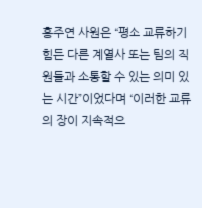홍주연 사원은 “평소 교류하기 힘든 다른 계열사 또는 팀의 직원들과 소통할 수 있는 의미 있는 시간”이었다며 “이러한 교류의 장이 지속적으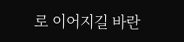로 이어지길 바란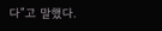다”고 말했다.